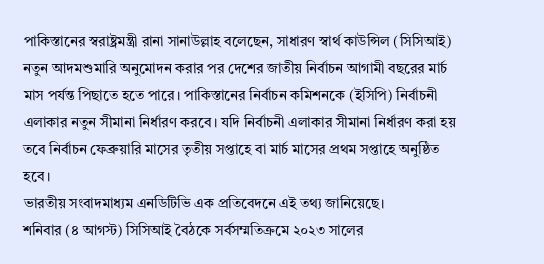পাকিস্তানের স্বরাষ্ট্রমন্ত্রী রানা সানাউল্লাহ বলেছেন, সাধারণ স্বার্থ কাউন্সিল (সিসিআই) নতুন আদমশুমারি অনুমোদন করার পর দেশের জাতীয় নির্বাচন আগামী বছরের মার্চ মাস পর্যন্ত পিছাতে হতে পারে। পাকিস্তানের নির্বাচন কমিশনকে (ইসিপি) নির্বাচনী এলাকার নতুন সীমানা নির্ধারণ করবে। যদি নির্বাচনী এলাকার সীমানা নির্ধারণ করা হয় তবে নির্বাচন ফেব্রুয়ারি মাসের তৃতীয় সপ্তাহে বা মার্চ মাসের প্রথম সপ্তাহে অনুষ্ঠিত হবে।
ভারতীয় সংবাদমাধ্যম এনডিটিভি এক প্রতিবেদনে এই তথ্য জানিয়েছে।
শনিবার (৪ আগস্ট) সিসিআই বৈঠকে সর্বসম্মতিক্রমে ২০২৩ সালের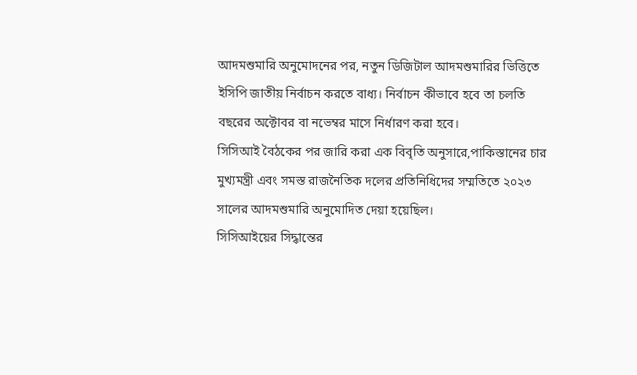আদমশুমারি অনুমোদনের পর, নতুন ডিজিটাল আদমশুমারির ভিত্তিতে ইসিপি জাতীয় নির্বাচন করতে বাধ্য। নির্বাচন কীভাবে হবে তা চলতি বছরের অক্টোবর বা নভেম্বর মাসে নির্ধারণ করা হবে।
সিসিআই বৈঠকের পর জারি করা এক বিবৃতি অনুসারে,পাকিস্তানের চার মুখ্যমন্ত্রী এবং সমস্ত রাজনৈতিক দলের প্রতিনিধিদের সম্মতিতে ২০২৩ সালের আদমশুমারি অনুমোদিত দেয়া হয়েছিল।
সিসিআইয়ের সিদ্ধান্তের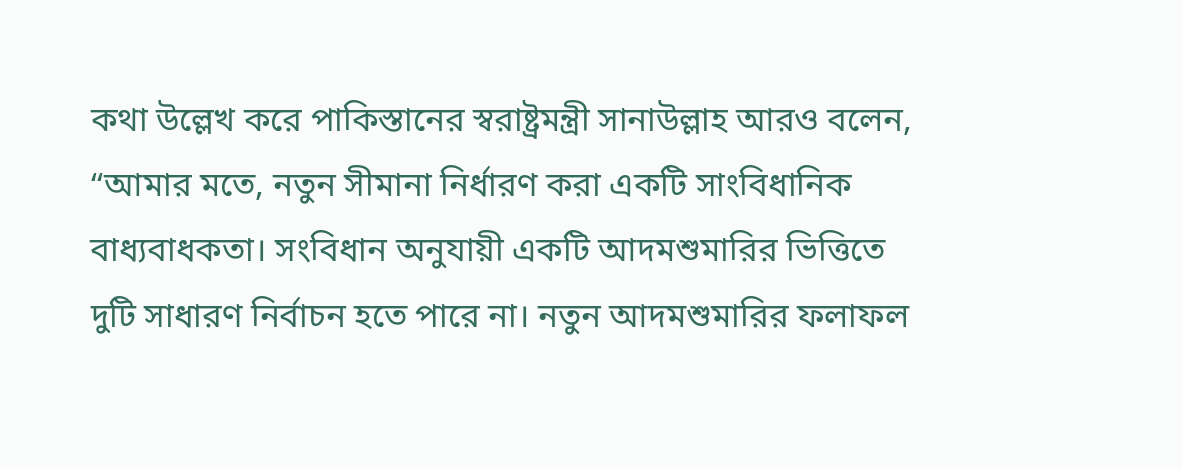কথা উল্লেখ করে পাকিস্তানের স্বরাষ্ট্রমন্ত্রী সানাউল্লাহ আরও বলেন, “আমার মতে, নতুন সীমানা নির্ধারণ করা একটি সাংবিধানিক বাধ্যবাধকতা। সংবিধান অনুযায়ী একটি আদমশুমারির ভিত্তিতে দুটি সাধারণ নির্বাচন হতে পারে না। নতুন আদমশুমারির ফলাফল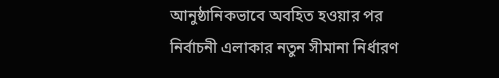আনুষ্ঠানিকভাবে অবহিত হওয়ার পর নির্বাচনী এলাকার নতুন সীমানা নির্ধারণ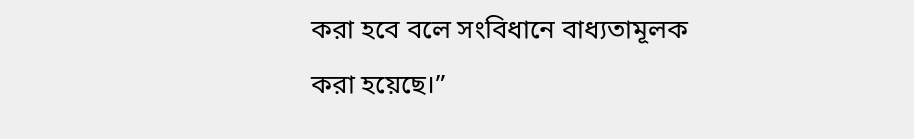করা হবে বলে সংবিধানে বাধ্যতামূলক করা হয়েছে।”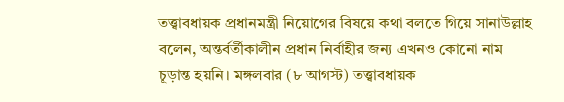তত্ত্বাবধায়ক প্রধানমন্ত্রী নিয়োগের বিষয়ে কথা বলতে গিয়ে সানাউল্লাহ বলেন, অন্তর্বর্তীকালীন প্রধান নির্বাহীর জন্য এখনও কোনো নাম চূড়ান্ত হয়নি। মঙ্গলবার (৮ আগস্ট) তত্ত্বাবধায়ক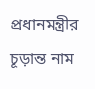প্রধানমন্ত্রীর চূড়ান্ত নাম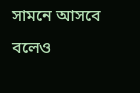সামনে আসবে বলেও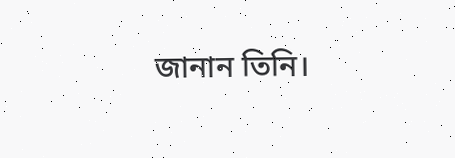জানান তিনি।